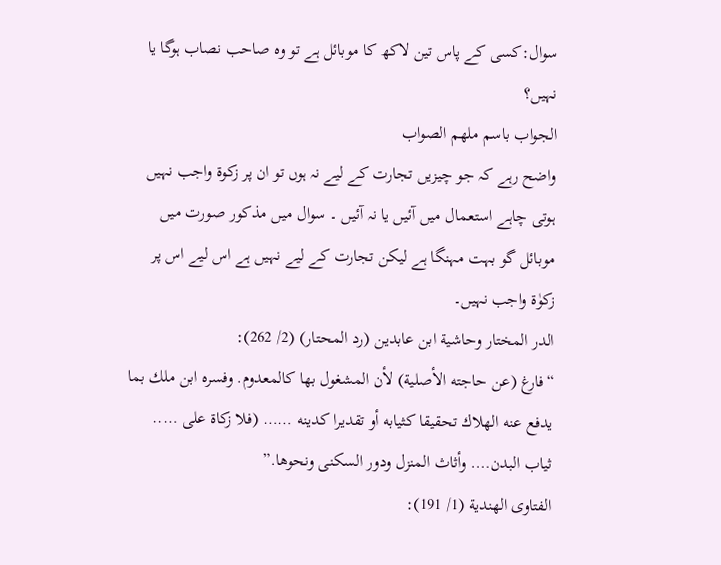سوال:کسی کے پاس تین لاکھ کا موبائل ہے تو وہ صاحب نصاب ہوگا یا نہیں؟
الجواب باسم ملھم الصواب
واضح رہے کہ جو چیزیں تجارت کے لیے نہ ہوں تو ان پر زکوۃ واجب نہیں ہوتی چاہے استعمال میں آئیں یا نہ آئیں ۔ سوال میں مذکور صورت میں موبائل گو بہت مہنگا ہے لیکن تجارت کے لیے نہیں ہے اس لیے اس پر زکوٰۃ واجب نہیں۔
الدر المختار وحاشية ابن عابدين (رد المحتار) (2/ 262):
“فارغ (عن حاجته الأصلية) لأن المشغول بها كالمعدوم. وفسره ابن ملك بما يدفع عنه الهلاك تحقيقا كثيابه أو تقديرا كدينه …… (فلا زكاة على ….. ثياب البدن…. وأثاث المنزل ودور السكنى ونحوها.”
الفتاوى الهندية (1/ 191):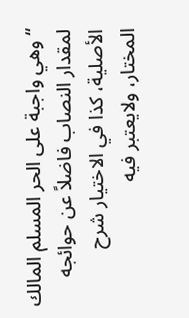“وهي واجبة على الحر المسلم المالك لمقدار النصاب فاضلاً عن حوائجه الأصلية، كذا في الاختيار شرح المختار، ولايعتبر فيه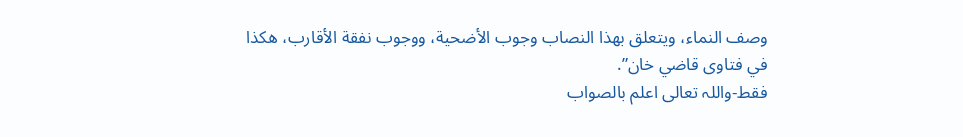وصف النماء، ويتعلق بهذا النصاب وجوب الأضحية، ووجوب نفقة الأقارب، هكذا في فتاوى قاضي خان”.
فقط-واللہ تعالی اعلم بالصواب